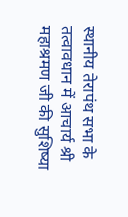स्थानीय तेरापंथ सभा के तत्वावधान में आचार्य श्री महाश्रमण जी की सुशिष्या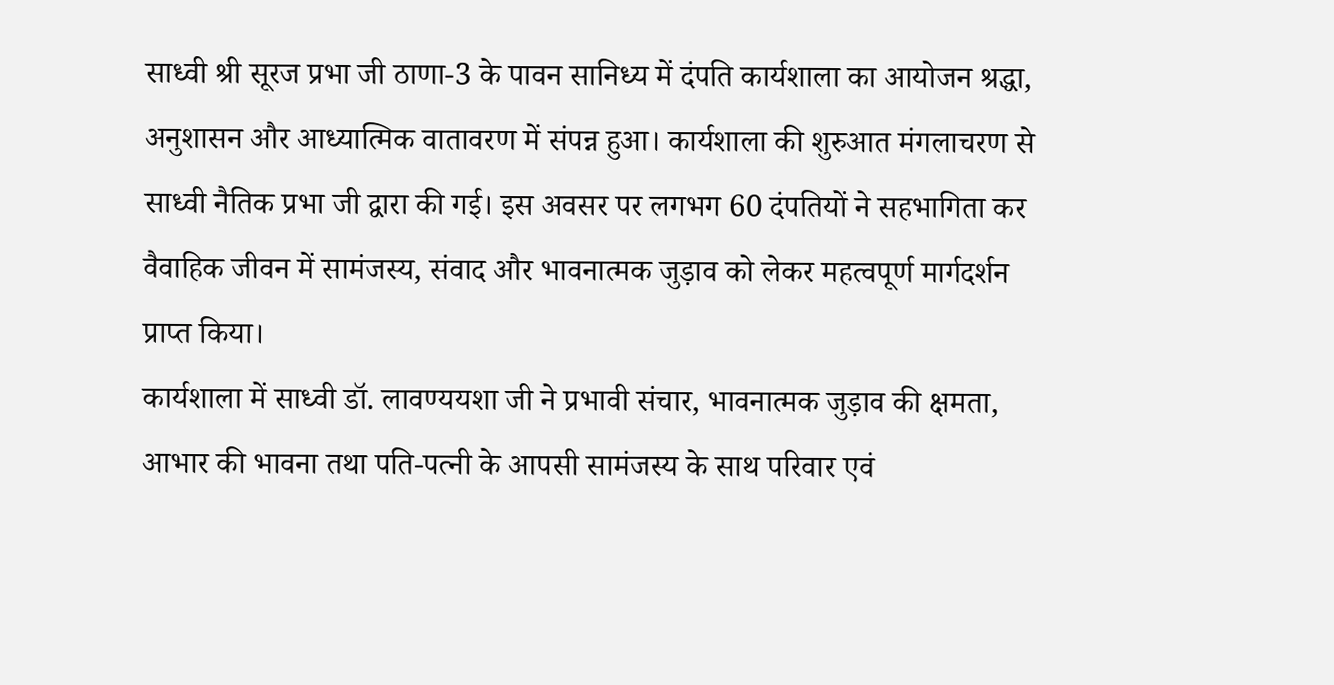साध्वी श्री सूरज प्रभा जी ठाणा-3 के पावन सानिध्य में दंपति कार्यशाला का आयोजन श्रद्धा, अनुशासन और आध्यात्मिक वातावरण में संपन्न हुआ। कार्यशाला की शुरुआत मंगलाचरण से साध्वी नैतिक प्रभा जी द्वारा की गई। इस अवसर पर लगभग 60 दंपतियों ने सहभागिता कर वैवाहिक जीवन में सामंजस्य, संवाद और भावनात्मक जुड़ाव को लेकर महत्वपूर्ण मार्गदर्शन प्राप्त किया।
कार्यशाला में साध्वी डॉ. लावण्ययशा जी ने प्रभावी संचार, भावनात्मक जुड़ाव की क्षमता, आभार की भावना तथा पति-पत्नी के आपसी सामंजस्य के साथ परिवार एवं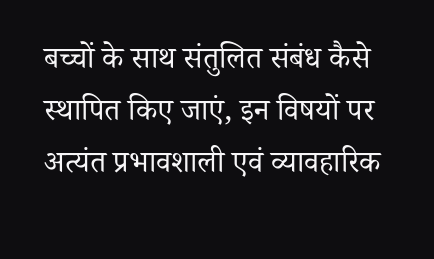बच्चों के साथ संतुलित संबंध कैसे स्थापित किए जाएं, इन विषयों पर अत्यंत प्रभावशाली एवं व्यावहारिक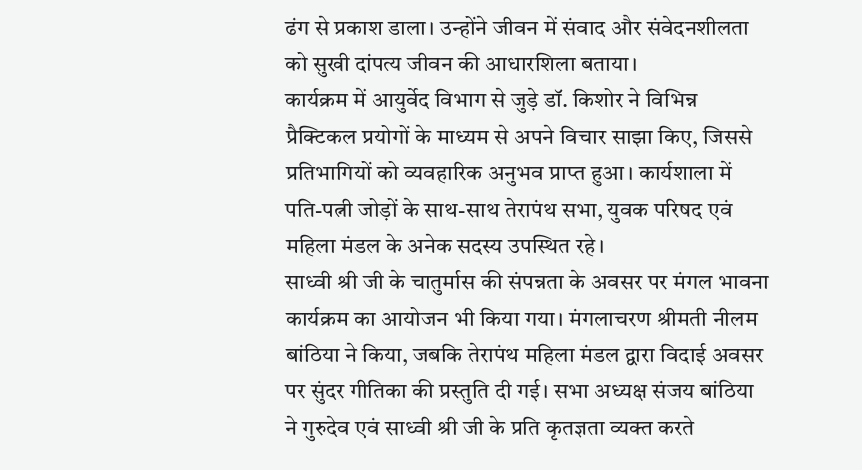ढंग से प्रकाश डाला। उन्होंने जीवन में संवाद और संवेदनशीलता को सुखी दांपत्य जीवन की आधारशिला बताया।
कार्यक्रम में आयुर्वेद विभाग से जुड़े डॉ. किशोर ने विभिन्न प्रैक्टिकल प्रयोगों के माध्यम से अपने विचार साझा किए, जिससे प्रतिभागियों को व्यवहारिक अनुभव प्राप्त हुआ। कार्यशाला में पति-पत्नी जोड़ों के साथ-साथ तेरापंथ सभा, युवक परिषद एवं महिला मंडल के अनेक सदस्य उपस्थित रहे।
साध्वी श्री जी के चातुर्मास की संपन्नता के अवसर पर मंगल भावना कार्यक्रम का आयोजन भी किया गया। मंगलाचरण श्रीमती नीलम बांठिया ने किया, जबकि तेरापंथ महिला मंडल द्वारा विदाई अवसर पर सुंदर गीतिका की प्रस्तुति दी गई। सभा अध्यक्ष संजय बांठिया ने गुरुदेव एवं साध्वी श्री जी के प्रति कृतज्ञता व्यक्त करते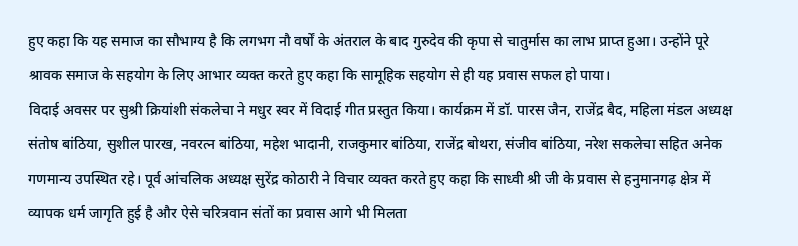हुए कहा कि यह समाज का सौभाग्य है कि लगभग नौ वर्षों के अंतराल के बाद गुरुदेव की कृपा से चातुर्मास का लाभ प्राप्त हुआ। उन्होंने पूरे श्रावक समाज के सहयोग के लिए आभार व्यक्त करते हुए कहा कि सामूहिक सहयोग से ही यह प्रवास सफल हो पाया।
विदाई अवसर पर सुश्री क्रियांशी संकलेचा ने मधुर स्वर में विदाई गीत प्रस्तुत किया। कार्यक्रम में डॉ. पारस जैन, राजेंद्र बैद, महिला मंडल अध्यक्ष संतोष बांठिया, सुशील पारख, नवरत्न बांठिया, महेश भादानी, राजकुमार बांठिया, राजेंद्र बोथरा, संजीव बांठिया, नरेश सकलेचा सहित अनेक गणमान्य उपस्थित रहे। पूर्व आंचलिक अध्यक्ष सुरेंद्र कोठारी ने विचार व्यक्त करते हुए कहा कि साध्वी श्री जी के प्रवास से हनुमानगढ़ क्षेत्र में व्यापक धर्म जागृति हुई है और ऐसे चरित्रवान संतों का प्रवास आगे भी मिलता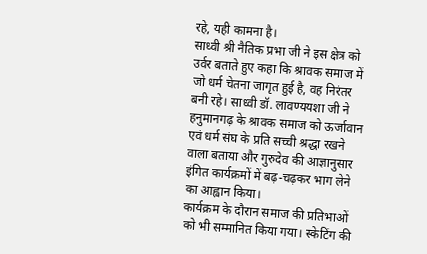रहे, यही कामना है।
साध्वी श्री नैतिक प्रभा जी ने इस क्षेत्र को उर्वर बताते हुए कहा कि श्रावक समाज में जो धर्म चेतना जागृत हुई है, वह निरंतर बनी रहे। साध्वी डॉ. लावण्ययशा जी ने हनुमानगढ़ के श्रावक समाज को ऊर्जावान एवं धर्म संघ के प्रति सच्ची श्रद्धा रखने वाला बताया और गुरुदेव की आज्ञानुसार इंगित कार्यक्रमों में बढ़-चढ़कर भाग लेने का आह्वान किया।
कार्यक्रम के दौरान समाज की प्रतिभाओं को भी सम्मानित किया गया। स्केटिंग की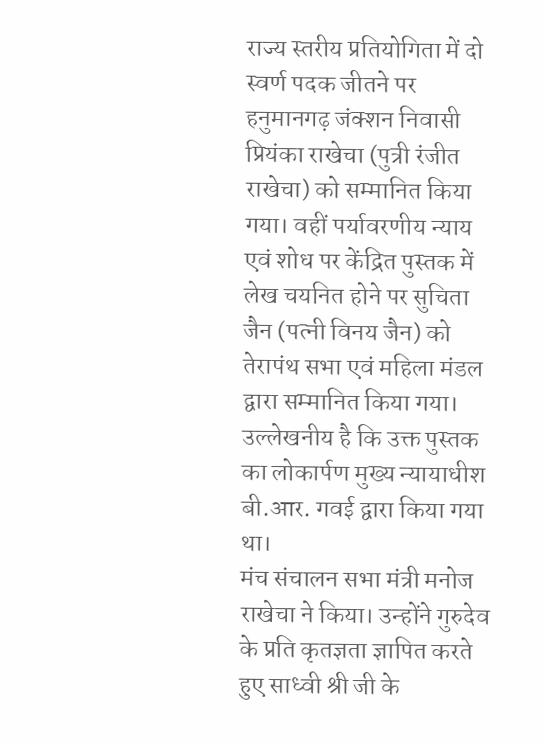राज्य स्तरीय प्रतियोगिता में दो स्वर्ण पदक जीतने पर हनुमानगढ़ जंक्शन निवासी प्रियंका राखेचा (पुत्री रंजीत राखेचा) को सम्मानित किया गया। वहीं पर्यावरणीय न्याय एवं शोध पर केंद्रित पुस्तक में लेख चयनित होने पर सुचिता जैन (पत्नी विनय जैन) को तेरापंथ सभा एवं महिला मंडल द्वारा सम्मानित किया गया। उल्लेखनीय है कि उक्त पुस्तक का लोकार्पण मुख्य न्यायाधीश बी.आर. गवई द्वारा किया गया था।
मंच संचालन सभा मंत्री मनोज राखेचा ने किया। उन्होंने गुरुदेव के प्रति कृतज्ञता ज्ञापित करते हुए साध्वी श्री जी के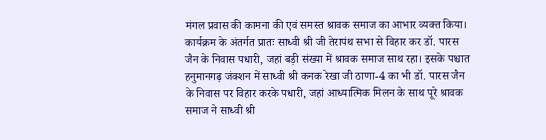मंगल प्रवास की कामना की एवं समस्त श्रावक समाज का आभार व्यक्त किया। कार्यक्रम के अंतर्गत प्रातः साध्वी श्री जी तेरापंथ सभा से विहार कर डॉ. पारस जैन के निवास पधारी, जहां बड़ी संख्या में श्रावक समाज साथ रहा। इसके पश्चात हनुमानगढ़ जंक्शन में साध्वी श्री कनक रेखा जी ठाणा-4 का भी डॉ. पारस जैन के निवास पर विहार करके पधारी, जहां आध्यात्मिक मिलन के साथ पूरे श्रावक समाज ने साध्वी श्री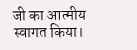जी का आत्मीय स्वागत किया।